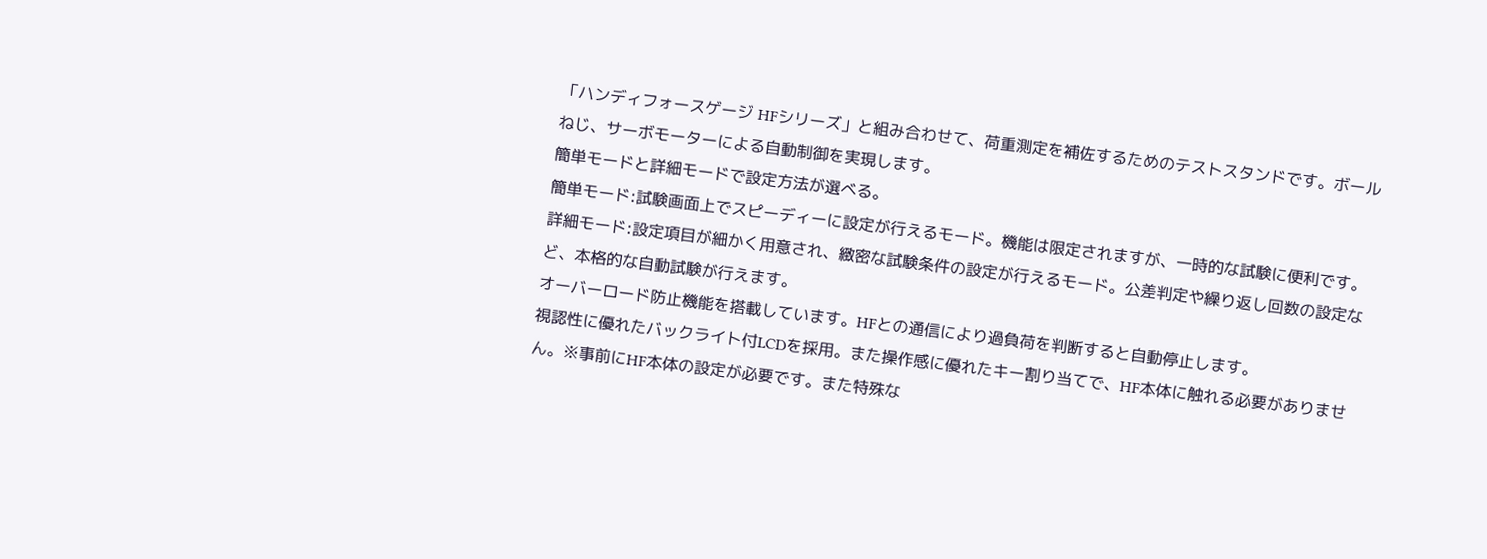「ハンディフォースゲージ HFシリーズ」と組み合わせて、荷重測定を補佐するためのテストスタンドです。ボールねじ、サーボモーターによる自動制御を実現します。
簡単モードと詳細モードで設定方法が選べる。
簡単モード:試験画面上でスピーディーに設定が行えるモード。機能は限定されますが、一時的な試験に便利です。
詳細モード:設定項目が細かく用意され、緻密な試験条件の設定が行えるモード。公差判定や繰り返し回数の設定など、本格的な自動試験が行えます。
オーバーロード防止機能を搭載しています。HFとの通信により過負荷を判断すると自動停止します。
視認性に優れたバックライト付LCDを採用。また操作感に優れたキー割り当てで、HF本体に触れる必要がありません。※事前にHF本体の設定が必要です。また特殊な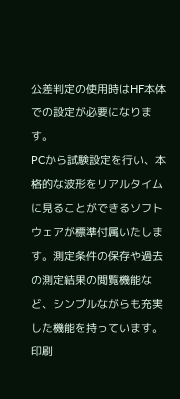公差判定の使用時はHF本体での設定が必要になります。
PCから試験設定を行い、本格的な波形をリアルタイムに見ることができるソフトウェアが標準付属いたします。測定条件の保存や過去の測定結果の閲覧機能など、シンプルながらも充実した機能を持っています。印刷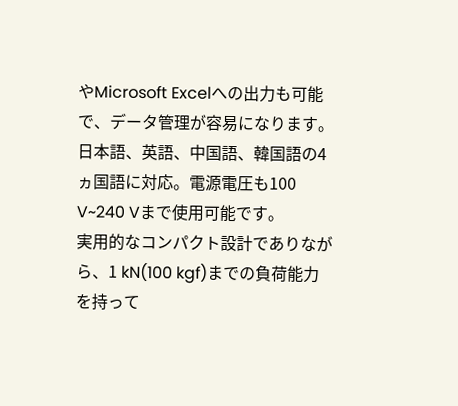やMicrosoft Excelへの出力も可能で、データ管理が容易になります。
日本語、英語、中国語、韓国語の4ヵ国語に対応。電源電圧も100 V~240 Vまで使用可能です。
実用的なコンパクト設計でありながら、1 kN(100 kgf)までの負荷能力を持って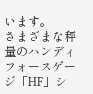います。
さまざまな秤量のハンディフォースゲージ「HF」シ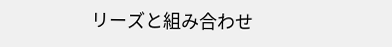リーズと組み合わせ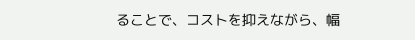ることで、コストを抑えながら、幅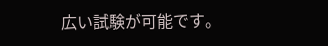広い試験が可能です。